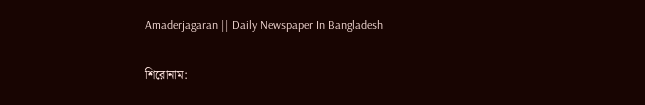Amaderjagaran || Daily Newspaper In Bangladesh

শিরোনাম: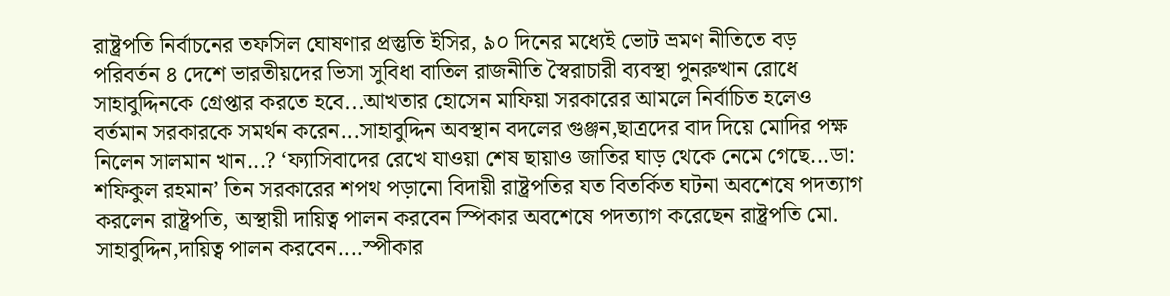রাষ্ট্রপতি নির্বাচনের তফসিল ঘোষণার প্রস্তুতি ইসির, ৯০ দিনের মধ্যেই ভোট ভ্রমণ নীতিতে বড় পরিবর্তন ৪ দেশে ভারতীয়দের ভিসা সুবিধা বাতিল রাজনীতি স্বৈরাচারী ব্যবস্থা পুনরুত্থান রোধে সাহাবুদ্দিনকে গ্রেপ্তার করতে হবে...আখতার হোসেন মাফিয়া সরকারের আমলে নির্বাচিত হলেও বর্তমান সরকারকে সমর্থন করেন...সাহাবুদ্দিন অবস্থান বদলের গুঞ্জন,ছাত্রদের বাদ দিয়ে মোদির পক্ষ নিলেন সালমান খান...? ‘ফ্যাসিবাদের রেখে যাওয়া শেষ ছায়াও জাতির ঘাড় থেকে নেমে গেছে...ডা: শফিকুল রহমান’ তিন সরকারের শপথ পড়ানো বিদায়ী রাষ্ট্রপতির যত বিতর্কিত ঘটনা অবশেষে পদত্যাগ করলেন রাষ্ট্রপতি, অস্থায়ী দায়িত্ব পালন করবেন স্পিকার অবশেষে পদত্যাগ করেছেন রাষ্ট্রপতি মো. সাহাবুদ্দিন,দায়িত্ব পালন করবেন....স্পীকার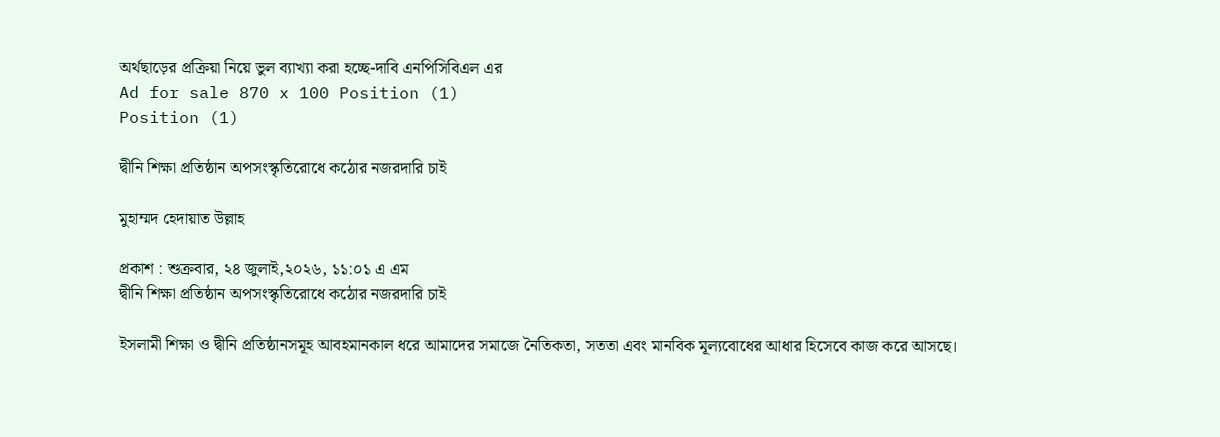অর্থছাড়ের প্রক্রিয়া নিয়ে ভুল ব্যাখ্যা করা হচ্ছে-দাবি এনপিসিবিএল এর
Ad for sale 870 x 100 Position (1)
Position (1)

দ্বীনি শিক্ষা প্রতিষ্ঠান অপসংস্কৃতিরোধে কঠোর নজরদারি চাই

মুহাম্মদ হেদায়াত উল্লাহ

প্রকাশ : শুক্রবার, ২৪ জুলাই,২০২৬, ১১:০১ এ এম
দ্বীনি শিক্ষা প্রতিষ্ঠান অপসংস্কৃতিরোধে কঠোর নজরদারি চাই

ইসলামী শিক্ষা ও দ্বীনি প্রতিষ্ঠানসমূহ আবহমানকাল ধরে আমাদের সমাজে নৈতিকতা, সততা এবং মানবিক মূল্যবোধের আধার হিসেবে কাজ করে আসছে।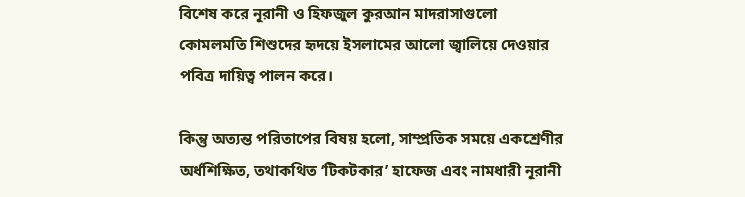বিশেষ করে নূরানী ও হিফজুল কুরআন মাদরাসাগুলো কোমলমতি শিশুদের হৃদয়ে ইসলামের আলো জ্বালিয়ে দেওয়ার পবিত্র দায়িত্ব পালন করে।

কিন্তু অত্যন্ত পরিতাপের বিষয় হলো, সাম্প্রতিক সময়ে একশ্রেণীর অর্ধশিক্ষিত, তথাকথিত ‘টিকটকার’ হাফেজ এবং নামধারী নূরানী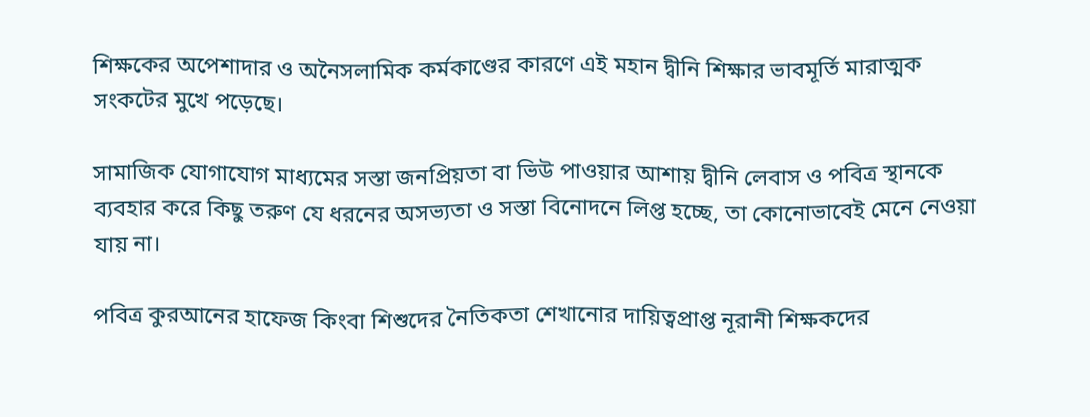শিক্ষকের অপেশাদার ও অনৈসলামিক কর্মকাণ্ডের কারণে এই মহান দ্বীনি শিক্ষার ভাবমূর্তি মারাত্মক সংকটের মুখে পড়েছে।

সামাজিক যোগাযোগ মাধ্যমের সস্তা জনপ্রিয়তা বা ভিউ পাওয়ার আশায় দ্বীনি লেবাস ও পবিত্র স্থানকে ব্যবহার করে কিছু তরুণ যে ধরনের অসভ্যতা ও সস্তা বিনোদনে লিপ্ত হচ্ছে, তা কোনোভাবেই মেনে নেওয়া যায় না।

পবিত্র কুরআনের হাফেজ কিংবা শিশুদের নৈতিকতা শেখানোর দায়িত্বপ্রাপ্ত নূরানী শিক্ষকদের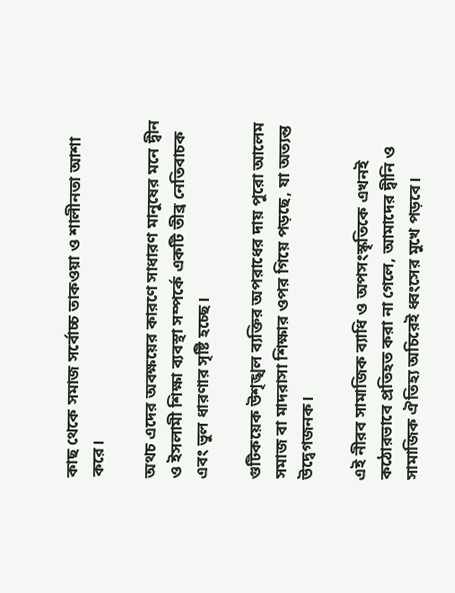কাছ থেকে সমাজ সর্বোচ্চ তাকওয়া ও শালীনতা আশা করে।

অথচ এদের অবক্ষয়ের কারণে সাধারণ মানুষের মনে দ্বীন ও ইসলামী শিক্ষা ব্যবস্থা সম্পর্কে একটি তীব্র নেতিবাচক এবং ভুল ধারণার সৃষ্টি হচ্ছে।

গুটিকয়েক উশৃঙ্খল ব্যক্তির অপরাধের দায় পুরো আলেম সমাজ বা মাদরাসা শিক্ষার ওপর গিয়ে পড়ছে, যা অত্যন্ত উদ্বেগজনক।

এই নীরব সামাজিক ব্যাধি ও অপসংস্কৃতিকে এখনই কঠোরভাবে প্রতিহত করা না গেলে, আমাদের দ্বীনি ও সামাজিক ঐতিহ্য অচিরেই ধ্বংসের মুখে পড়বে।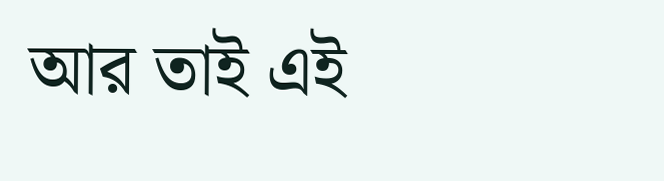আর তাই এই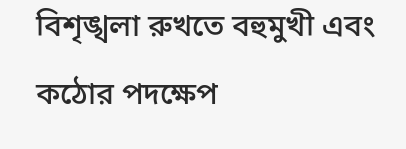বিশৃঙ্খলা রুখতে বহুমুখী এবং কঠোর পদক্ষেপ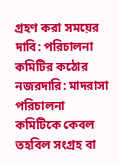গ্রহণ করা সময়ের দাবি: পরিচালনা কমিটির কঠোর নজরদারি: মাদরাসা পরিচালনা কমিটিকে কেবল তহবিল সংগ্রহ বা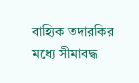বাহ্যিক তদারকির মধ্যে সীমাবদ্ধ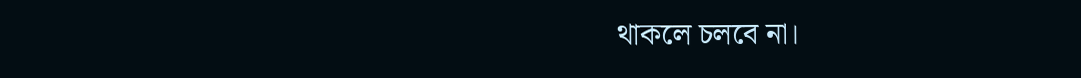থাকলে চলবে না।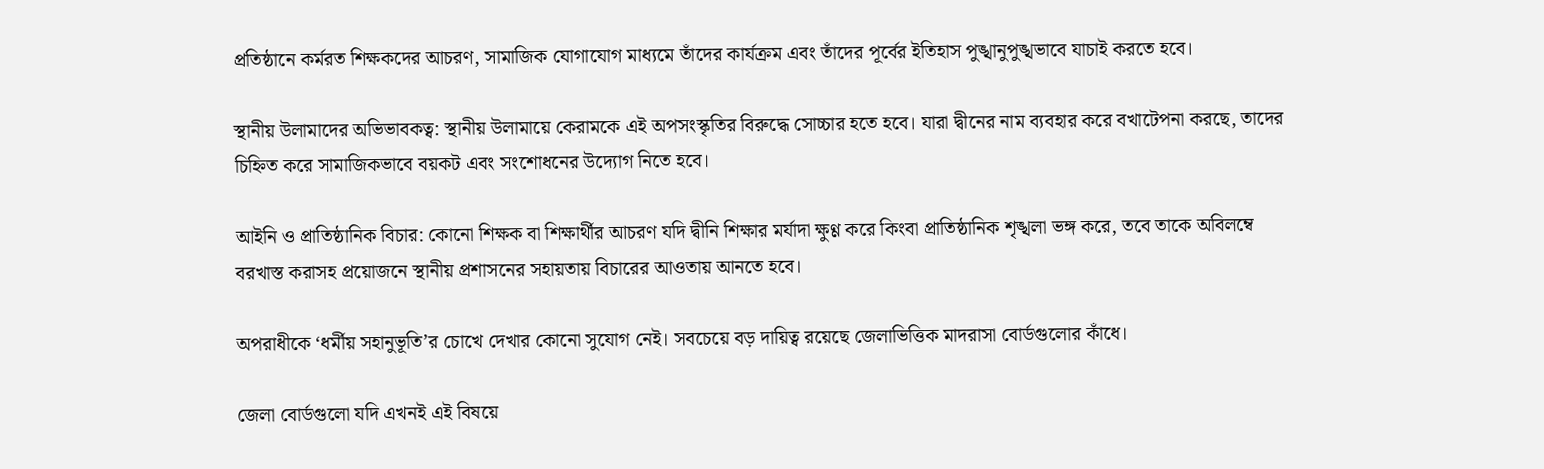প্রতিষ্ঠানে কর্মরত শিক্ষকদের আচরণ, সামাজিক যোগাযোগ মাধ্যমে তাঁদের কার্যক্রম এবং তাঁদের পূর্বের ইতিহাস পুঙ্খানুপুঙ্খভাবে যাচাই করতে হবে।

স্থানীয় উলামাদের অভিভাবকত্ব: স্থানীয় উলামায়ে কেরামকে এই অপসংস্কৃতির বিরুদ্ধে সোচ্চার হতে হবে। যারা দ্বীনের নাম ব্যবহার করে বখাটেপনা করছে, তাদের চিহ্নিত করে সামাজিকভাবে বয়কট এবং সংশোধনের উদ্যোগ নিতে হবে।

আইনি ও প্রাতিষ্ঠানিক বিচার: কোনো শিক্ষক বা শিক্ষার্থীর আচরণ যদি দ্বীনি শিক্ষার মর্যাদা ক্ষুণ্ণ করে কিংবা প্রাতিষ্ঠানিক শৃঙ্খলা ভঙ্গ করে, তবে তাকে অবিলম্বে বরখাস্ত করাসহ প্রয়োজনে স্থানীয় প্রশাসনের সহায়তায় বিচারের আওতায় আনতে হবে।

অপরাধীকে ‘ধর্মীয় সহানুভূতি’র চোখে দেখার কোনো সুযোগ নেই। সবচেয়ে বড় দায়িত্ব রয়েছে জেলাভিত্তিক মাদরাসা বোর্ডগুলোর কাঁধে।

জেলা বোর্ডগুলো যদি এখনই এই বিষয়ে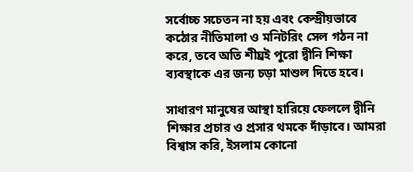সর্বোচ্চ সচেতন না হয় এবং কেন্দ্রীয়ভাবে কঠোর নীতিমালা ও মনিটরিং সেল গঠন না করে, তবে অতি শীঘ্রই পুরো দ্বীনি শিক্ষা ব্যবস্থাকে এর জন্য চড়া মাশুল দিতে হবে।

সাধারণ মানুষের আস্থা হারিয়ে ফেললে দ্বীনি শিক্ষার প্রচার ও প্রসার থমকে দাঁড়াবে। আমরা বিশ্বাস করি, ইসলাম কোনো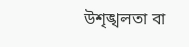উশৃঙ্খলতা বা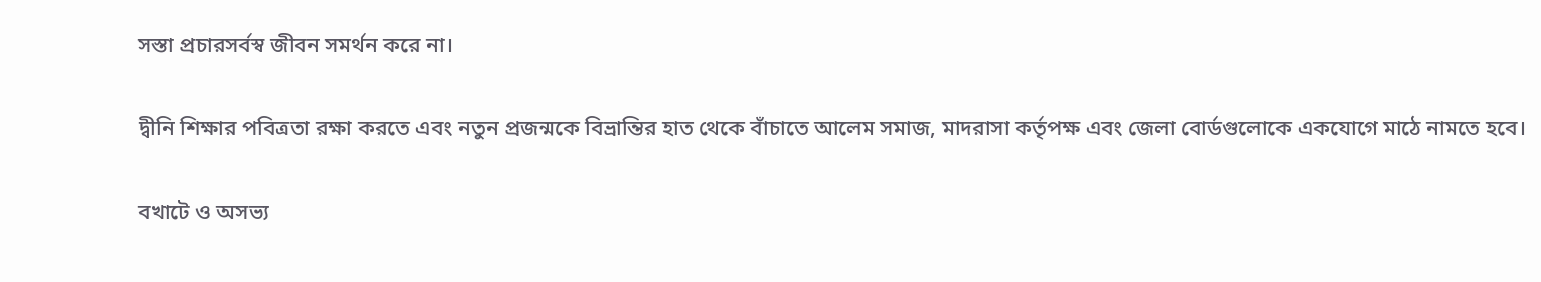সস্তা প্রচারসর্বস্ব জীবন সমর্থন করে না।

দ্বীনি শিক্ষার পবিত্রতা রক্ষা করতে এবং নতুন প্রজন্মকে বিভ্রান্তির হাত থেকে বাঁচাতে আলেম সমাজ, মাদরাসা কর্তৃপক্ষ এবং জেলা বোর্ডগুলোকে একযোগে মাঠে নামতে হবে।

বখাটে ও অসভ্য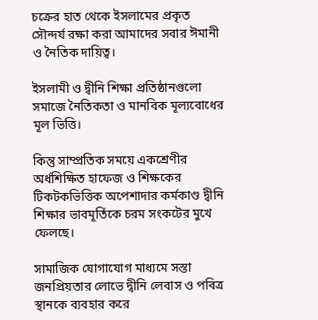চক্রের হাত থেকে ইসলামের প্রকৃত সৌন্দর্য রক্ষা করা আমাদের সবার ঈমানী ও নৈতিক দায়িত্ব।

ইসলামী ও দ্বীনি শিক্ষা প্রতিষ্ঠানগুলো সমাজে নৈতিকতা ও মানবিক মূল্যবোধের মূল ভিত্তি।

কিন্তু সাম্প্রতিক সময়ে একশ্রেণীর অর্ধশিক্ষিত হাফেজ ও শিক্ষকের টিকটকভিত্তিক অপেশাদার কর্মকাণ্ড দ্বীনি শিক্ষার ভাবমূর্তিকে চরম সংকটের মুখে ফেলছে।

সামাজিক যোগাযোগ মাধ্যমে সস্তা জনপ্রিয়তার লোভে দ্বীনি লেবাস ও পবিত্র স্থানকে ব্যবহার করে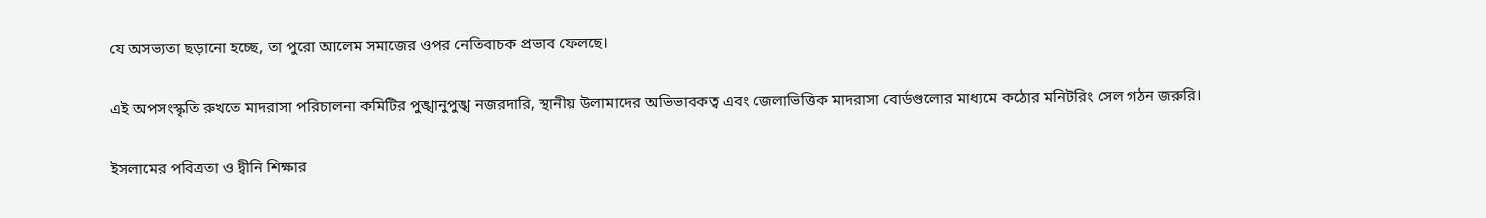যে অসভ্যতা ছড়ানো হচ্ছে, তা পুরো আলেম সমাজের ওপর নেতিবাচক প্রভাব ফেলছে।

এই অপসংস্কৃতি রুখতে মাদরাসা পরিচালনা কমিটির পুঙ্খানুপুঙ্খ নজরদারি, স্থানীয় উলামাদের অভিভাবকত্ব এবং জেলাভিত্তিক মাদরাসা বোর্ডগুলোর মাধ্যমে কঠোর মনিটরিং সেল গঠন জরুরি।

ইসলামের পবিত্রতা ও দ্বীনি শিক্ষার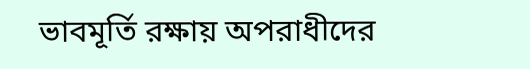ভাবমূর্তি রক্ষায় অপরাধীদের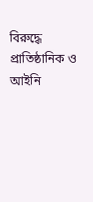বিরুদ্ধে প্রাতিষ্ঠানিক ও আইনি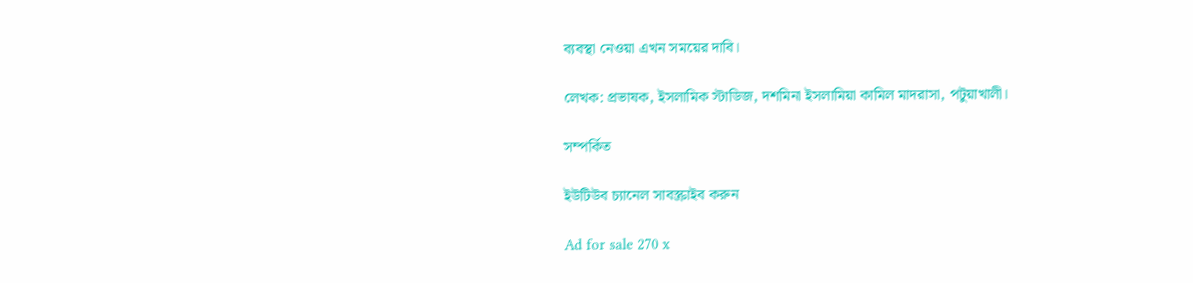ব্যবস্থা নেওয়া এখন সময়ের দাবি।

লেখক: প্রভাষক, ইসলামিক স্টাডিজ, দশমিনা ইসলামিয়া কামিল মাদরাসা, পটুয়াখালী।

সম্পর্কিত

ইউটিউব চ্যানেল সাবস্ক্রাইব করুন

Ad for sale 270 x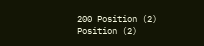200 Position (2)
Position (2)